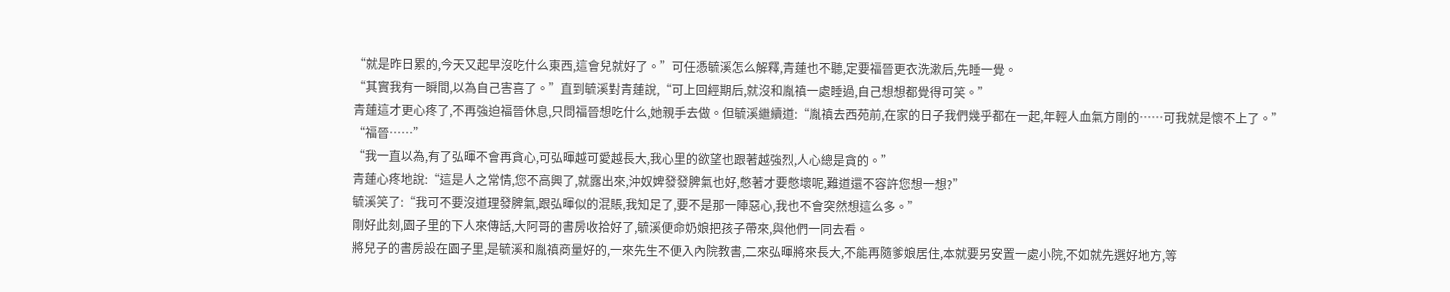“就是昨日累的,今天又起早沒吃什么東西,這會兒就好了。”可任憑毓溪怎么解釋,青蓮也不聽,定要福晉更衣洗漱后,先睡一覺。
“其實我有一瞬間,以為自己害喜了。”直到毓溪對青蓮說,“可上回經期后,就沒和胤禛一處睡過,自己想想都覺得可笑。”
青蓮這才更心疼了,不再強迫福晉休息,只問福晉想吃什么,她親手去做。但毓溪繼續道:“胤禛去西苑前,在家的日子我們幾乎都在一起,年輕人血氣方剛的……可我就是懷不上了。”
“福晉……”
“我一直以為,有了弘暉不會再貪心,可弘暉越可愛越長大,我心里的欲望也跟著越強烈,人心總是貪的。”
青蓮心疼地說:“這是人之常情,您不高興了,就露出來,沖奴婢發發脾氣也好,憋著才要憋壞呢,難道還不容許您想一想?”
毓溪笑了:“我可不要沒道理發脾氣,跟弘暉似的混賬,我知足了,要不是那一陣惡心,我也不會突然想這么多。”
剛好此刻,園子里的下人來傳話,大阿哥的書房收拾好了,毓溪便命奶娘把孩子帶來,與他們一同去看。
將兒子的書房設在園子里,是毓溪和胤禛商量好的,一來先生不便入內院教書,二來弘暉將來長大,不能再隨爹娘居住,本就要另安置一處小院,不如就先選好地方,等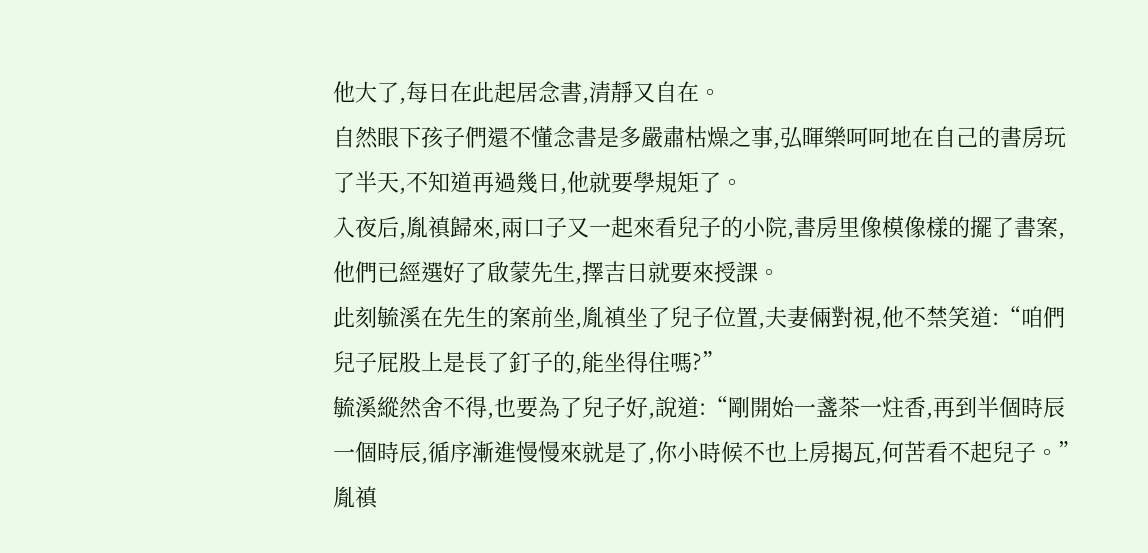他大了,每日在此起居念書,清靜又自在。
自然眼下孩子們還不懂念書是多嚴肅枯燥之事,弘暉樂呵呵地在自己的書房玩了半天,不知道再過幾日,他就要學規矩了。
入夜后,胤禛歸來,兩口子又一起來看兒子的小院,書房里像模像樣的擺了書案,他們已經選好了啟蒙先生,擇吉日就要來授課。
此刻毓溪在先生的案前坐,胤禛坐了兒子位置,夫妻倆對視,他不禁笑道:“咱們兒子屁股上是長了釘子的,能坐得住嗎?”
毓溪縱然舍不得,也要為了兒子好,說道:“剛開始一盞茶一炷香,再到半個時辰一個時辰,循序漸進慢慢來就是了,你小時候不也上房揭瓦,何苦看不起兒子。”
胤禛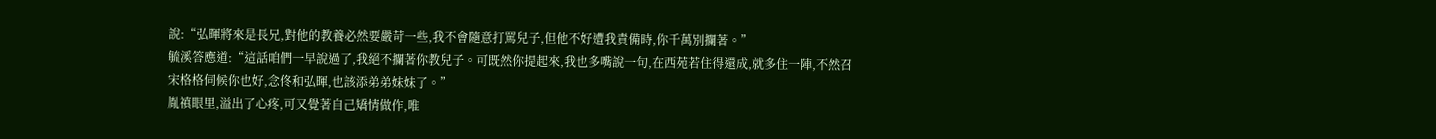說:“弘暉將來是長兄,對他的教養必然要嚴苛一些,我不會隨意打罵兒子,但他不好遭我責備時,你千萬別攔著。”
毓溪答應道:“這話咱們一早說過了,我絕不攔著你教兒子。可既然你提起來,我也多嘴說一句,在西苑若住得還成,就多住一陣,不然召宋格格伺候你也好,念佟和弘暉,也該添弟弟妹妹了。”
胤禛眼里,溢出了心疼,可又覺著自己矯情做作,唯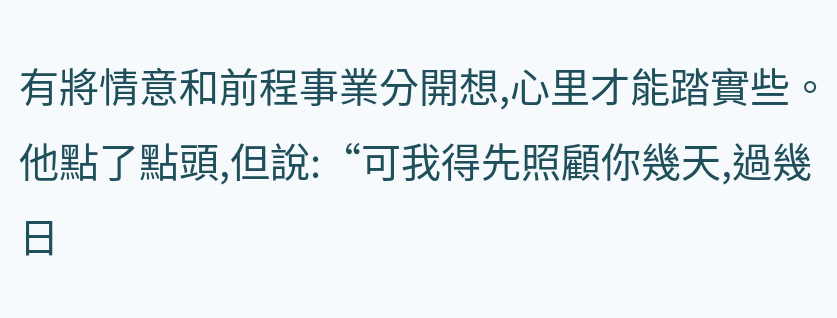有將情意和前程事業分開想,心里才能踏實些。
他點了點頭,但說:“可我得先照顧你幾天,過幾日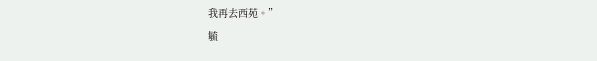我再去西苑。”
毓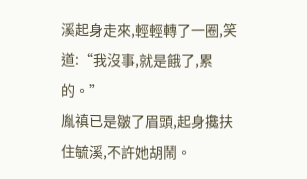溪起身走來,輕輕轉了一圈,笑道:“我沒事,就是餓了,累的。”
胤禛已是皺了眉頭,起身攙扶住毓溪,不許她胡鬧。